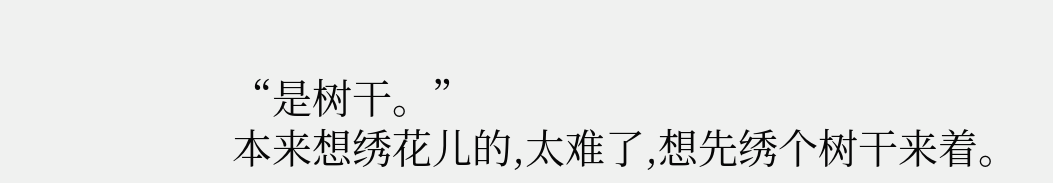“是树干。”
本来想绣花儿的,太难了,想先绣个树干来着。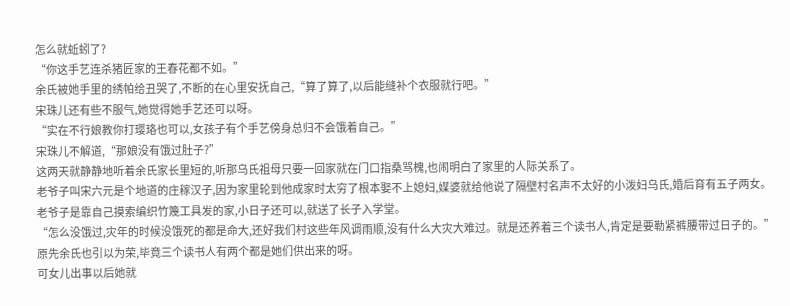怎么就蚯蚓了?
“你这手艺连杀猪匠家的王春花都不如。”
余氏被她手里的绣帕给丑哭了,不断的在心里安抚自己,“算了算了,以后能缝补个衣服就行吧。”
宋珠儿还有些不服气,她觉得她手艺还可以呀。
“实在不行娘教你打璎珞也可以,女孩子有个手艺傍身总归不会饿着自己。”
宋珠儿不解道,“那娘没有饿过肚子?”
这两天就静静地听着余氏家长里短的,听那乌氏祖母只要一回家就在门口指桑骂槐,也闹明白了家里的人际关系了。
老爷子叫宋六元是个地道的庄稼汉子,因为家里轮到他成家时太穷了根本娶不上媳妇,媒婆就给他说了隔壁村名声不太好的小泼妇乌氏,婚后育有五子两女。
老爷子是靠自己摸索编织竹篾工具发的家,小日子还可以,就送了长子入学堂。
“怎么没饿过,灾年的时候没饿死的都是命大,还好我们村这些年风调雨顺,没有什么大灾大难过。就是还养着三个读书人,肯定是要勒紧裤腰带过日子的。”
原先余氏也引以为荣,毕竟三个读书人有两个都是她们供出来的呀。
可女儿出事以后她就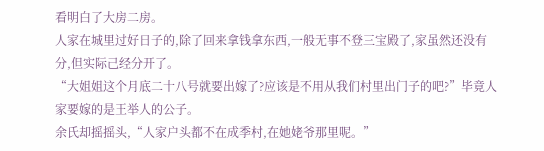看明白了大房二房。
人家在城里过好日子的,除了回来拿钱拿东西,一般无事不登三宝殿了,家虽然还没有分,但实际己经分开了。
“大姐姐这个月底二十八号就要出嫁了?应该是不用从我们村里出门子的吧?”毕竟人家要嫁的是王举人的公子。
余氏却摇摇头,“人家户头都不在成季村,在她姥爷那里呢。”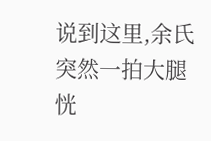说到这里,余氏突然一拍大腿恍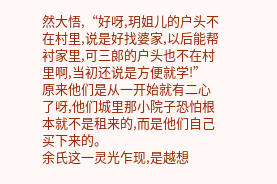然大悟,“好呀,玥姐儿的户头不在村里,说是好找婆家,以后能帮衬家里,可三郞的户头也不在村里啊,当初还说是方便就学!”
原来他们是从一开始就有二心了呀,他们城里那小院子恐怕根本就不是租来的,而是他们自己买下来的。
余氏这一灵光乍现,是越想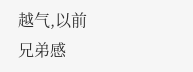越气,以前兄弟感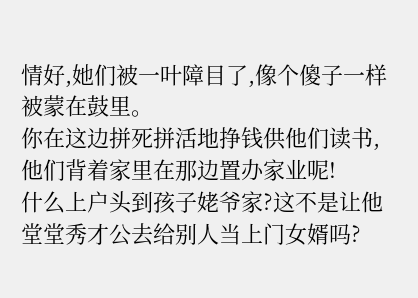情好,她们被一叶障目了,像个傻子一样被蒙在鼓里。
你在这边拼死拼活地挣钱供他们读书,他们背着家里在那边置办家业呢!
什么上户头到孩子姥爷家?这不是让他堂堂秀才公去给别人当上门女婿吗?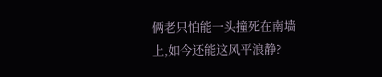俩老只怕能一头撞死在南墙上,如今还能这风平浪静?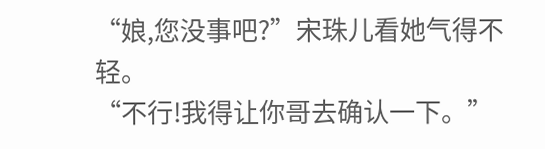“娘,您没事吧?”宋珠儿看她气得不轻。
“不行!我得让你哥去确认一下。”